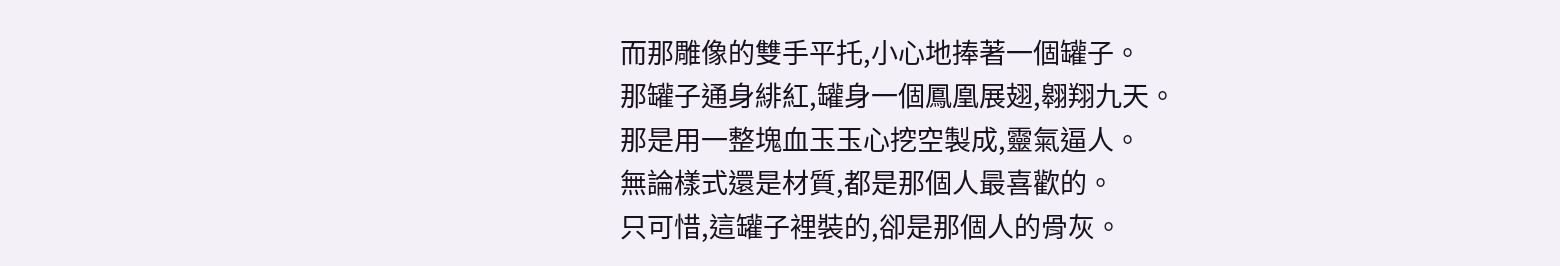而那雕像的雙手平托,小心地捧著一個罐子。
那罐子通身緋紅,罐身一個鳳凰展翅,翱翔九天。
那是用一整塊血玉玉心挖空製成,靈氣逼人。
無論樣式還是材質,都是那個人最喜歡的。
只可惜,這罐子裡裝的,卻是那個人的骨灰。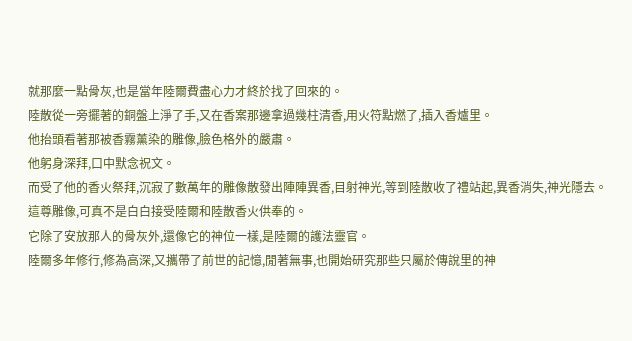就那麼一點骨灰,也是當年陸爾費盡心力才終於找了回來的。
陸散從一旁擺著的銅盤上淨了手,又在香案那邊拿過幾柱清香,用火符點燃了,插入香爐里。
他抬頭看著那被香霧薰染的雕像,臉色格外的嚴肅。
他躬身深拜,口中默念祝文。
而受了他的香火祭拜,沉寂了數萬年的雕像散發出陣陣異香,目射神光,等到陸散收了禮站起,異香消失,神光隱去。
這尊雕像,可真不是白白接受陸爾和陸散香火供奉的。
它除了安放那人的骨灰外,還像它的神位一樣,是陸爾的護法靈官。
陸爾多年修行,修為高深,又攜帶了前世的記憶,閒著無事,也開始研究那些只屬於傳說里的神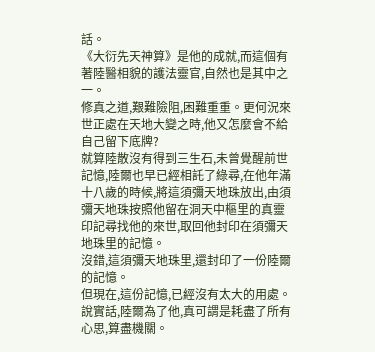話。
《大衍先天神算》是他的成就,而這個有著陸醫相貌的護法靈官,自然也是其中之一。
修真之道,艱難險阻,困難重重。更何況來世正處在天地大變之時,他又怎麼會不給自己留下底牌?
就算陸散沒有得到三生石,未曾覺醒前世記憶,陸爾也早已經相託了綠尋,在他年滿十八歲的時候,將這須彌天地珠放出,由須彌天地珠按照他留在洞天中樞里的真靈印記尋找他的來世,取回他封印在須彌天地珠里的記憶。
沒錯,這須彌天地珠里,還封印了一份陸爾的記憶。
但現在,這份記憶,已經沒有太大的用處。
說實話,陸爾為了他,真可謂是耗盡了所有心思,算盡機關。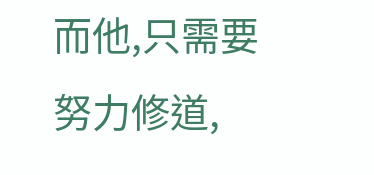而他,只需要努力修道,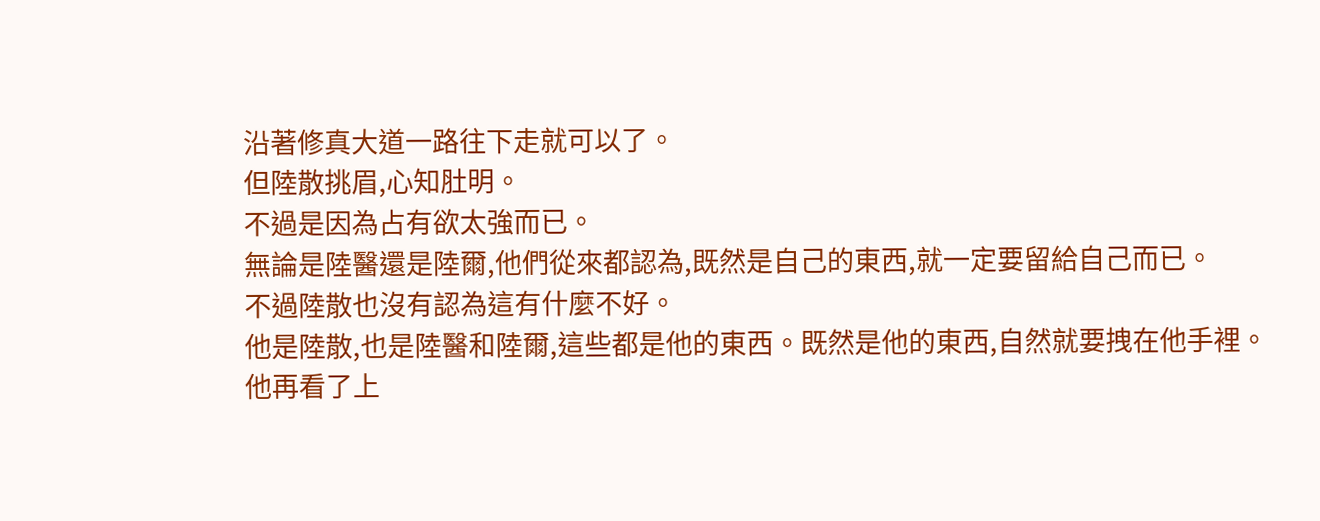沿著修真大道一路往下走就可以了。
但陸散挑眉,心知肚明。
不過是因為占有欲太強而已。
無論是陸醫還是陸爾,他們從來都認為,既然是自己的東西,就一定要留給自己而已。
不過陸散也沒有認為這有什麼不好。
他是陸散,也是陸醫和陸爾,這些都是他的東西。既然是他的東西,自然就要拽在他手裡。
他再看了上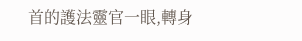首的護法靈官一眼,轉身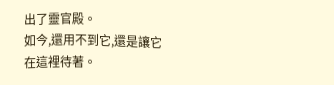出了靈官殿。
如今,還用不到它,還是讓它在這裡待著。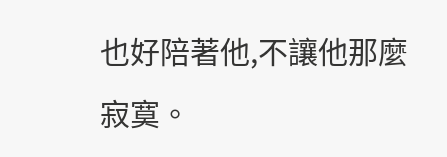也好陪著他,不讓他那麼寂寞。